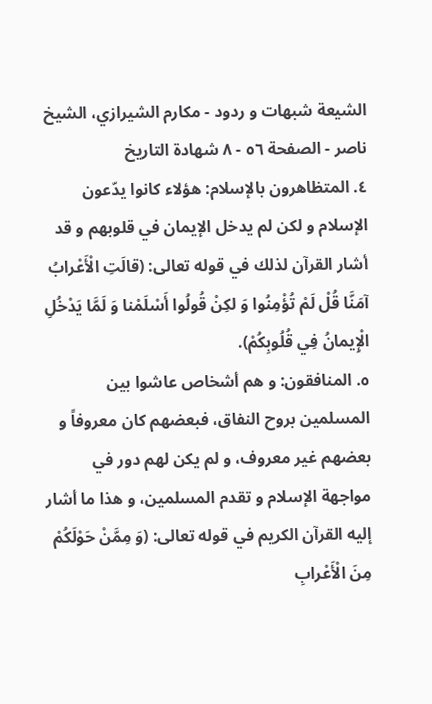الشيعة شبهات و ردود - مكارم الشيرازي، الشيخ ناصر - الصفحة ٥٦ - ٨ شهادة التاريخ
٤. المتظاهرون بالإسلام: هؤلاء كانوا يدّعون الإسلام و لكن لم يدخل الإيمان في قلوبهم و قد أشار القرآن لذلك في قوله تعالى: (قالَتِ الْأَعْرابُ آمَنَّا قُلْ لَمْ تُؤْمِنُوا وَ لكِنْ قُولُوا أَسْلَمْنا وَ لَمَّا يَدْخُلِ الْإِيمانُ فِي قُلُوبِكُمْ).
٥. المنافقون: و هم أشخاص عاشوا بين المسلمين بروح النفاق، فبعضهم كان معروفاً و بعضهم غير معروف، و لم يكن لهم دور في مواجهة الإسلام و تقدم المسلمين، و هذا ما أشار إليه القرآن الكريم في قوله تعالى: (وَ مِمَّنْ حَوْلَكُمْ مِنَ الْأَعْرابِ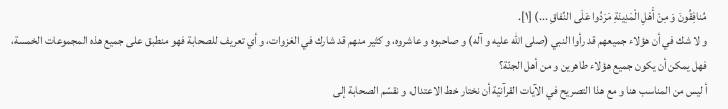مُنافِقُونَ وَ مِنْ أَهْلِ الْمَدِينَةِ مَرَدُوا عَلَى النِّفاقِ ...) [١].
و لا شك في أن هؤلاء جميعهم قد رأوا النبي (صلى الله عليه و آله) و صاحبوه و عاشروه، و كثير منهم قد شارك في الغزوات، و أي تعريف للصحابة فهو منطبق على جميع هذه المجموعات الخمسة، فهل يمكن أن يكون جميع هؤلاء طاهرين و من أهل الجنّة؟
أ ليس من المناسب هنا و مع هذا التصريح في الآيات القرآنيّة أن نختار خط الاعتدال، و نقسّم الصحابة إلى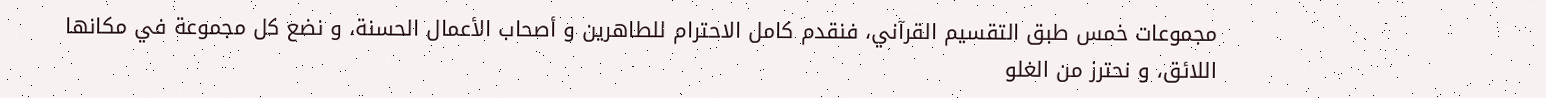مجموعات خمس طبق التقسيم القرآني، فنقدم كامل الاحترام للطاهرين و أصحاب الأعمال الحسنة، و نضع كل مجموعة في مكانها اللائق، و نحترز من الغلو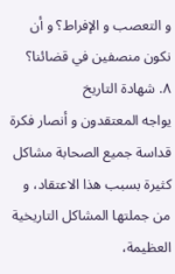و التعصب و الإفراط؟ و أن نكون منصفين في قضائنا؟
٨. شهادة التاريخ
يواجه المعتقدون و أنصار فكرة قداسة جميع الصحابة مشاكل كثيرة بسبب هذا الاعتقاد، و من جملتها المشاكل التاريخية العظيمة،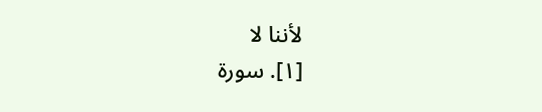لأننا لا
[١]. سورة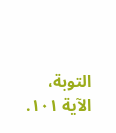التوبة، الآية ١٠١.